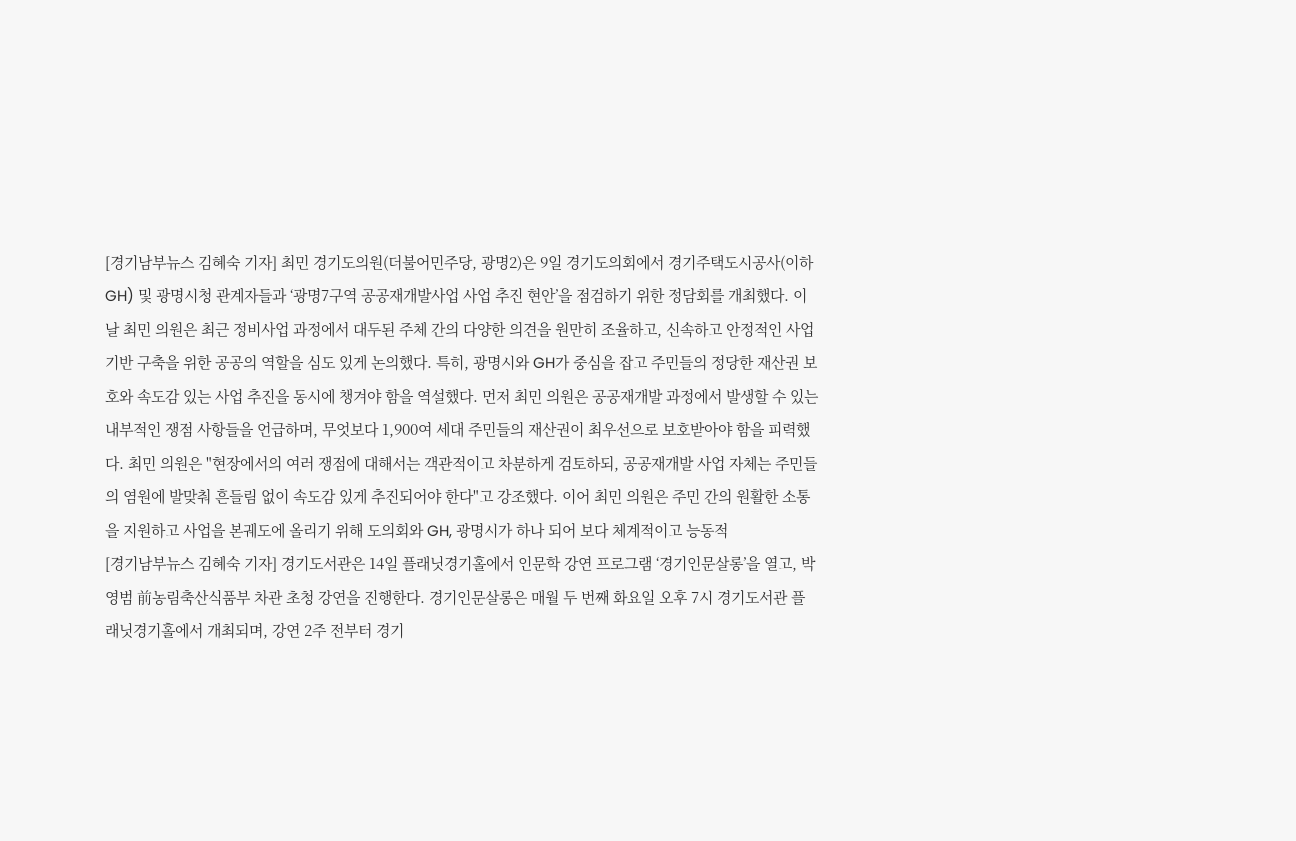[경기남부뉴스 김혜숙 기자] 최민 경기도의원(더불어민주당, 광명2)은 9일 경기도의회에서 경기주택도시공사(이하 GH) 및 광명시청 관계자들과 ‘광명7구역 공공재개발사업 사업 추진 현안’을 점검하기 위한 정담회를 개최했다. 이날 최민 의원은 최근 정비사업 과정에서 대두된 주체 간의 다양한 의견을 원만히 조율하고, 신속하고 안정적인 사업 기반 구축을 위한 공공의 역할을 심도 있게 논의했다. 특히, 광명시와 GH가 중심을 잡고 주민들의 정당한 재산권 보호와 속도감 있는 사업 추진을 동시에 챙겨야 함을 역설했다. 먼저 최민 의원은 공공재개발 과정에서 발생할 수 있는 내부적인 쟁점 사항들을 언급하며, 무엇보다 1,900여 세대 주민들의 재산권이 최우선으로 보호받아야 함을 피력했다. 최민 의원은 "현장에서의 여러 쟁점에 대해서는 객관적이고 차분하게 검토하되, 공공재개발 사업 자체는 주민들의 염원에 발맞춰 흔들림 없이 속도감 있게 추진되어야 한다"고 강조했다. 이어 최민 의원은 주민 간의 원활한 소통을 지원하고 사업을 본궤도에 올리기 위해 도의회와 GH, 광명시가 하나 되어 보다 체계적이고 능동적
[경기남부뉴스 김혜숙 기자] 경기도서관은 14일 플래닛경기홀에서 인문학 강연 프로그램 ‘경기인문살롱’을 열고, 박영범 前농림축산식품부 차관 초청 강연을 진행한다. 경기인문살롱은 매월 두 번째 화요일 오후 7시 경기도서관 플래닛경기홀에서 개최되며, 강연 2주 전부터 경기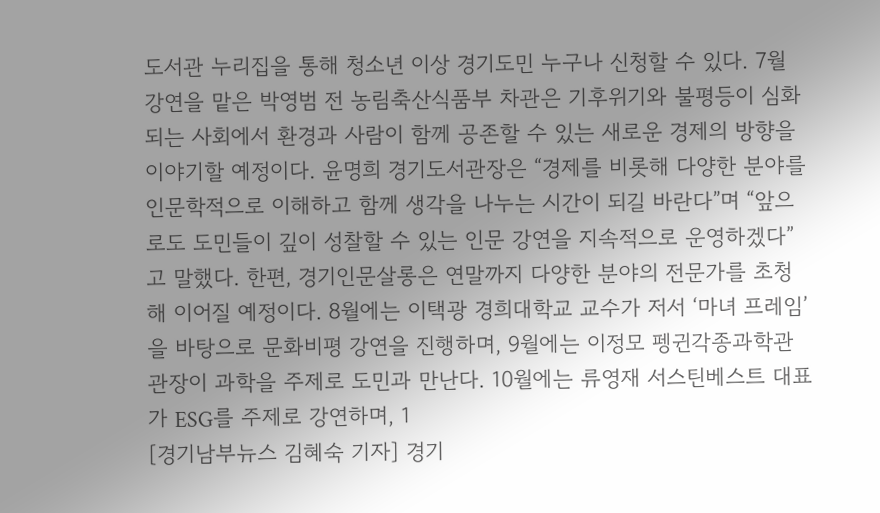도서관 누리집을 통해 청소년 이상 경기도민 누구나 신청할 수 있다. 7월 강연을 맡은 박영범 전 농림축산식품부 차관은 기후위기와 불평등이 심화되는 사회에서 환경과 사람이 함께 공존할 수 있는 새로운 경제의 방향을 이야기할 예정이다. 윤명희 경기도서관장은 “경제를 비롯해 다양한 분야를 인문학적으로 이해하고 함께 생각을 나누는 시간이 되길 바란다”며 “앞으로도 도민들이 깊이 성찰할 수 있는 인문 강연을 지속적으로 운영하겠다”고 말했다. 한편, 경기인문살롱은 연말까지 다양한 분야의 전문가를 초청해 이어질 예정이다. 8월에는 이택광 경희대학교 교수가 저서 ‘마녀 프레임’을 바탕으로 문화비평 강연을 진행하며, 9월에는 이정모 펭귄각종과학관 관장이 과학을 주제로 도민과 만난다. 10월에는 류영재 서스틴베스트 대표가 ESG를 주제로 강연하며, 1
[경기남부뉴스 김혜숙 기자] 경기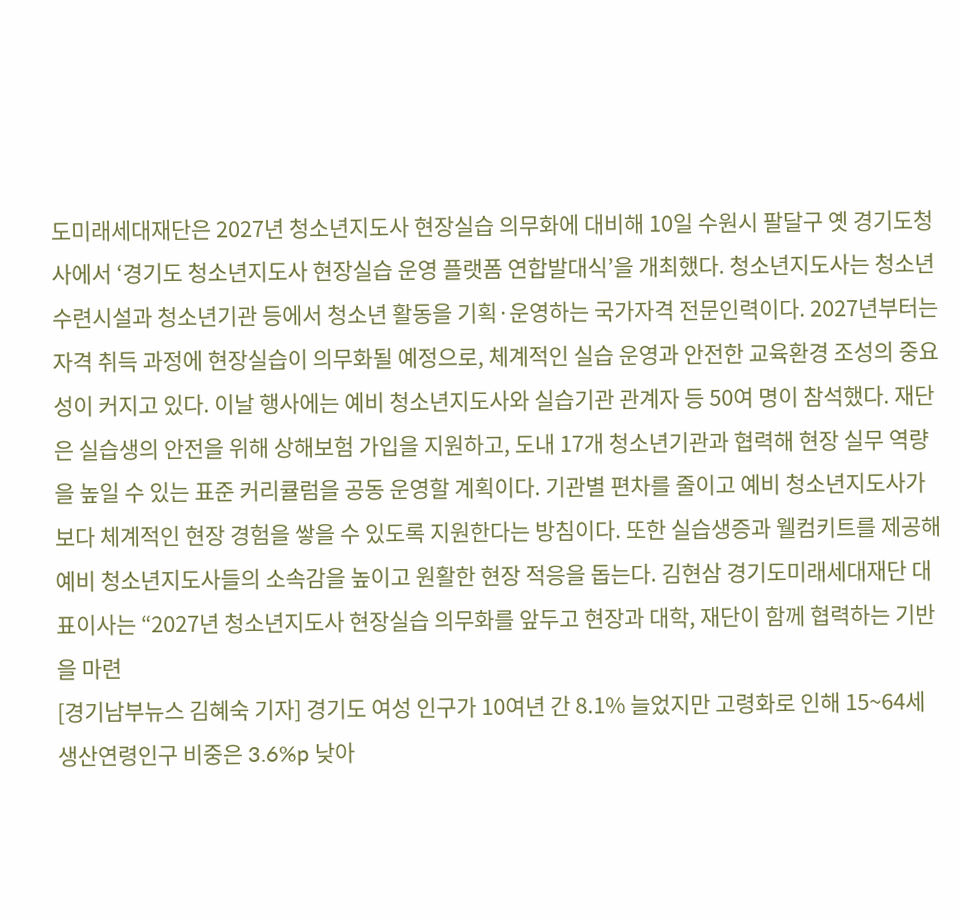도미래세대재단은 2027년 청소년지도사 현장실습 의무화에 대비해 10일 수원시 팔달구 옛 경기도청사에서 ‘경기도 청소년지도사 현장실습 운영 플랫폼 연합발대식’을 개최했다. 청소년지도사는 청소년수련시설과 청소년기관 등에서 청소년 활동을 기획·운영하는 국가자격 전문인력이다. 2027년부터는 자격 취득 과정에 현장실습이 의무화될 예정으로, 체계적인 실습 운영과 안전한 교육환경 조성의 중요성이 커지고 있다. 이날 행사에는 예비 청소년지도사와 실습기관 관계자 등 50여 명이 참석했다. 재단은 실습생의 안전을 위해 상해보험 가입을 지원하고, 도내 17개 청소년기관과 협력해 현장 실무 역량을 높일 수 있는 표준 커리큘럼을 공동 운영할 계획이다. 기관별 편차를 줄이고 예비 청소년지도사가 보다 체계적인 현장 경험을 쌓을 수 있도록 지원한다는 방침이다. 또한 실습생증과 웰컴키트를 제공해 예비 청소년지도사들의 소속감을 높이고 원활한 현장 적응을 돕는다. 김현삼 경기도미래세대재단 대표이사는 “2027년 청소년지도사 현장실습 의무화를 앞두고 현장과 대학, 재단이 함께 협력하는 기반을 마련
[경기남부뉴스 김혜숙 기자] 경기도 여성 인구가 10여년 간 8.1% 늘었지만 고령화로 인해 15~64세 생산연령인구 비중은 3.6%p 낮아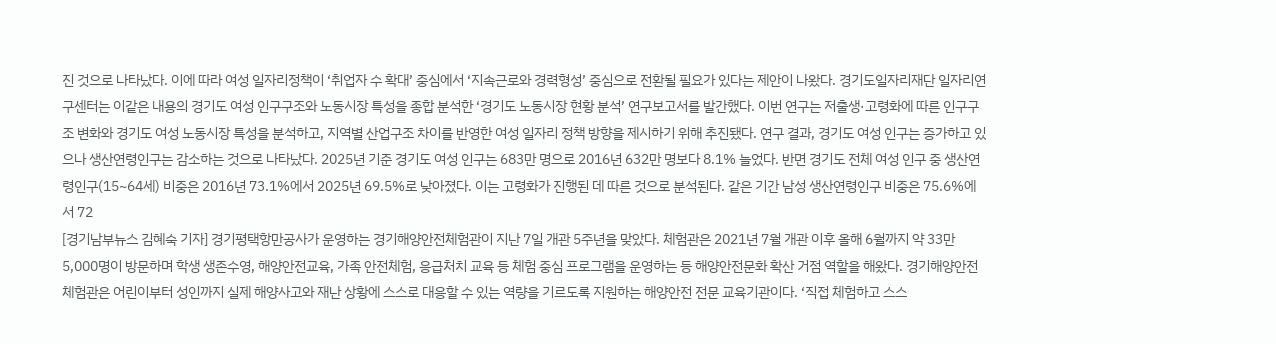진 것으로 나타났다. 이에 따라 여성 일자리정책이 ‘취업자 수 확대’ 중심에서 ‘지속근로와 경력형성’ 중심으로 전환될 필요가 있다는 제안이 나왔다. 경기도일자리재단 일자리연구센터는 이같은 내용의 경기도 여성 인구구조와 노동시장 특성을 종합 분석한 ‘경기도 노동시장 현황 분석’ 연구보고서를 발간했다. 이번 연구는 저출생·고령화에 따른 인구구조 변화와 경기도 여성 노동시장 특성을 분석하고, 지역별 산업구조 차이를 반영한 여성 일자리 정책 방향을 제시하기 위해 추진됐다. 연구 결과, 경기도 여성 인구는 증가하고 있으나 생산연령인구는 감소하는 것으로 나타났다. 2025년 기준 경기도 여성 인구는 683만 명으로 2016년 632만 명보다 8.1% 늘었다. 반면 경기도 전체 여성 인구 중 생산연령인구(15~64세) 비중은 2016년 73.1%에서 2025년 69.5%로 낮아졌다. 이는 고령화가 진행된 데 따른 것으로 분석된다. 같은 기간 남성 생산연령인구 비중은 75.6%에서 72
[경기남부뉴스 김혜숙 기자] 경기평택항만공사가 운영하는 경기해양안전체험관이 지난 7일 개관 5주년을 맞았다. 체험관은 2021년 7월 개관 이후 올해 6월까지 약 33만 5,000명이 방문하며 학생 생존수영, 해양안전교육, 가족 안전체험, 응급처치 교육 등 체험 중심 프로그램을 운영하는 등 해양안전문화 확산 거점 역할을 해왔다. 경기해양안전체험관은 어린이부터 성인까지 실제 해양사고와 재난 상황에 스스로 대응할 수 있는 역량을 기르도록 지원하는 해양안전 전문 교육기관이다. ‘직접 체험하고 스스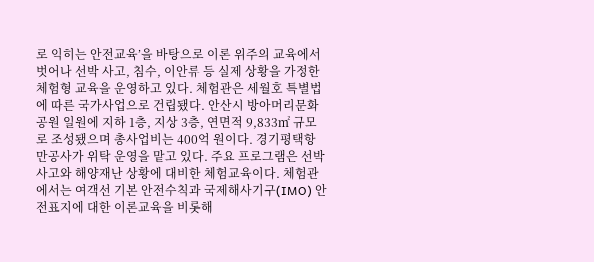로 익히는 안전교육’을 바탕으로 이론 위주의 교육에서 벗어나 선박 사고, 침수, 이안류 등 실제 상황을 가정한 체험형 교육을 운영하고 있다. 체험관은 세월호 특별법에 따른 국가사업으로 건립됐다. 안산시 방아머리문화공원 일원에 지하 1층, 지상 3층, 연면적 9,833㎡ 규모로 조성됐으며 총사업비는 400억 원이다. 경기평택항만공사가 위탁 운영을 맡고 있다. 주요 프로그램은 선박 사고와 해양재난 상황에 대비한 체험교육이다. 체험관에서는 여객선 기본 안전수칙과 국제해사기구(IMO) 안전표지에 대한 이론교육을 비롯해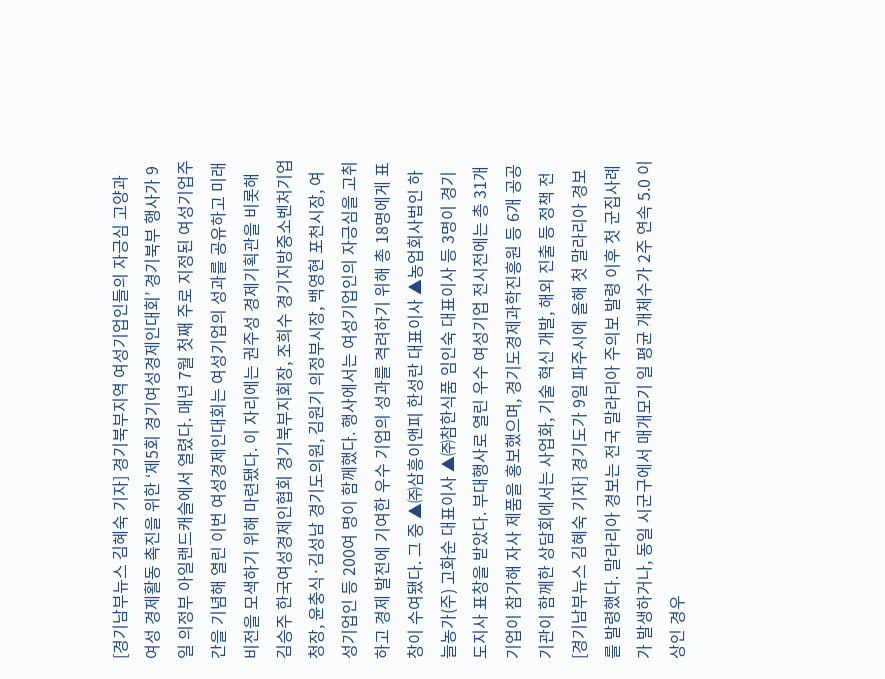[경기남부뉴스 김혜숙 기자] 경기북부지역 여성기업인들의 자긍심 고양과 여성 경제활동 촉진을 위한 ‘제5회 경기여성경제인대회’ 경기북부 행사가 9일 의정부 아일랜드캐슬에서 열렸다. 매년 7월 첫째 주로 지정된 여성기업주간을 기념해 열린 이번 여성경제인대회는 여성기업의 성과를 공유하고 미래 비전을 모색하기 위해 마련됐다. 이 자리에는 권주성 경제기획관을 비롯해 김승주 한국여성경제인협회 경기북부지회장, 조희수 경기지방중소벤처기업청장, 윤충식·김성남 경기도의원, 김원기 의정부시장, 백영현 포천시장, 여성기업인 등 200여 명이 함께했다. 행사에서는 여성기업인의 자긍심을 고취하고 경제 발전에 기여한 우수 기업의 성과를 격려하기 위해 총 18명에게 표창이 수여됐다. 그 중 ▲㈜삼흥이앤피 한성란 대표이사 ▲농업회사법인 하늘농가(주) 고화순 대표이사 ▲㈜참한식품 임인숙 대표이사 등 3명이 경기도지사 표창을 받았다. 부대행사로 열린 우수 여성기업 전시전에는 총 31개 기업이 참가해 자사 제품을 홍보했으며, 경기도경제과학진흥원 등 6개 공공기관이 함께한 상담회에서는 사업화, 기술 혁신 개발, 해외 진출 등 정책 전
[경기남부뉴스 김혜숙 기자] 경기도가 9일 파주시에 올해 첫 말라리아 경보를 발령했다. 말라리아 경보는 전국 말라리아 주의보 발령 이후 첫 군집사례가 발생하거나, 동일 시군구에서 매개모기 일 평균 개체수가 2주 연속 5.0 이상인 경우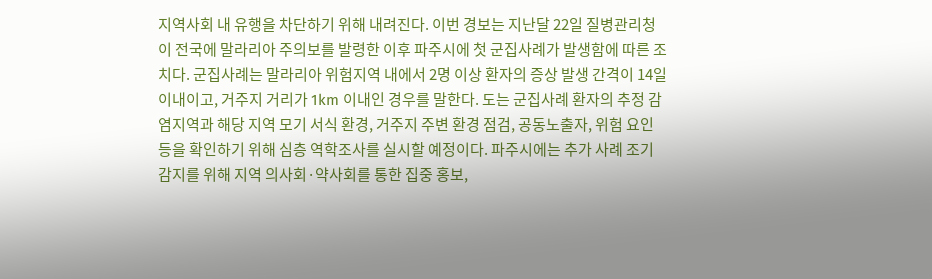지역사회 내 유행을 차단하기 위해 내려진다. 이번 경보는 지난달 22일 질병관리청이 전국에 말라리아 주의보를 발령한 이후 파주시에 첫 군집사례가 발생함에 따른 조치다. 군집사례는 말라리아 위험지역 내에서 2명 이상 환자의 증상 발생 간격이 14일 이내이고, 거주지 거리가 1km 이내인 경우를 말한다. 도는 군집사례 환자의 추정 감염지역과 해당 지역 모기 서식 환경, 거주지 주변 환경 점검, 공동노출자, 위험 요인 등을 확인하기 위해 심층 역학조사를 실시할 예정이다. 파주시에는 추가 사례 조기 감지를 위해 지역 의사회·약사회를 통한 집중 홍보,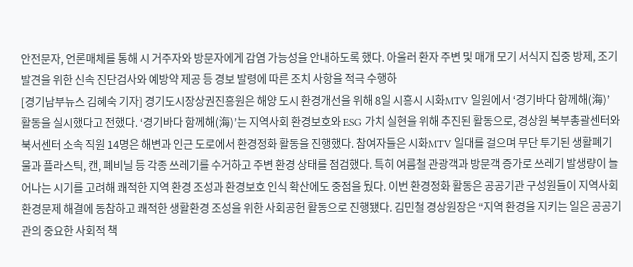안전문자, 언론매체를 통해 시 거주자와 방문자에게 감염 가능성을 안내하도록 했다. 아울러 환자 주변 및 매개 모기 서식지 집중 방제, 조기 발견을 위한 신속 진단검사와 예방약 제공 등 경보 발령에 따른 조치 사항을 적극 수행하
[경기남부뉴스 김혜숙 기자] 경기도시장상권진흥원은 해양 도시 환경개선을 위해 8일 시흥시 시화MTV 일원에서 ‘경기바다 함께해(海)’ 활동을 실시했다고 전했다. ‘경기바다 함께해(海)’는 지역사회 환경보호와 ESG 가치 실현을 위해 추진된 활동으로, 경상원 북부총괄센터와 북서센터 소속 직원 14명은 해변과 인근 도로에서 환경정화 활동을 진행했다. 참여자들은 시화MTV 일대를 걸으며 무단 투기된 생활폐기물과 플라스틱, 캔, 폐비닐 등 각종 쓰레기를 수거하고 주변 환경 상태를 점검했다. 특히 여름철 관광객과 방문객 증가로 쓰레기 발생량이 늘어나는 시기를 고려해 쾌적한 지역 환경 조성과 환경보호 인식 확산에도 중점을 뒀다. 이번 환경정화 활동은 공공기관 구성원들이 지역사회 환경문제 해결에 동참하고 쾌적한 생활환경 조성을 위한 사회공헌 활동으로 진행됐다. 김민철 경상원장은 “지역 환경을 지키는 일은 공공기관의 중요한 사회적 책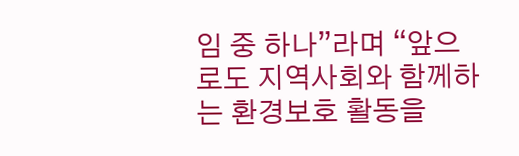임 중 하나”라며 “앞으로도 지역사회와 함께하는 환경보호 활동을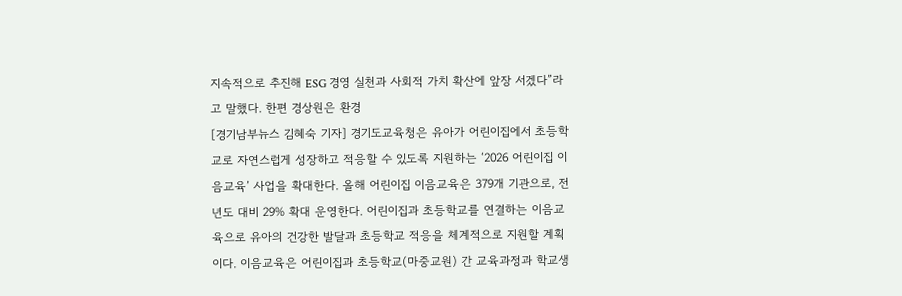지속적으로 추진해 ESG 경영 실천과 사회적 가치 확산에 앞장 서겠다”라고 말했다. 한편 경상원은 환경
[경기남부뉴스 김혜숙 기자] 경기도교육청은 유아가 어린이집에서 초등학교로 자연스럽게 성장하고 적응할 수 있도록 지원하는 ‘2026 어린이집 이음교육’ 사업을 확대한다. 올해 어린이집 이음교육은 379개 기관으로, 전년도 대비 29% 확대 운영한다. 어린이집과 초등학교를 연결하는 이음교육으로 유아의 건강한 발달과 초등학교 적응을 체계적으로 지원할 계획이다. 이음교육은 어린이집과 초등학교(마중교원) 간 교육과정과 학교생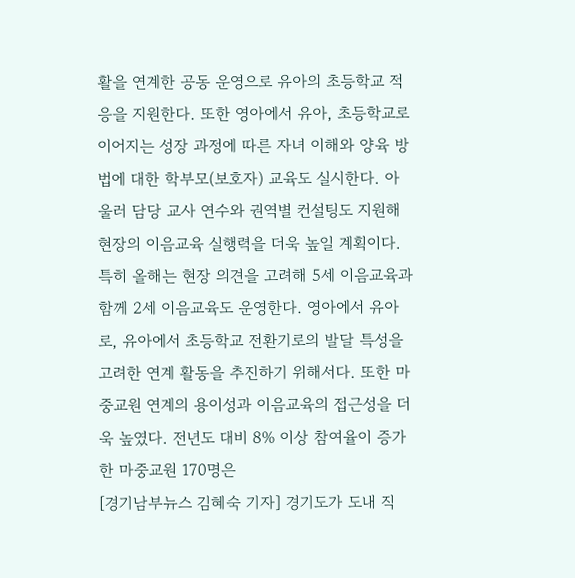활을 연계한 공동 운영으로 유아의 초등학교 적응을 지원한다. 또한 영아에서 유아, 초등학교로 이어지는 성장 과정에 따른 자녀 이해와 양육 방법에 대한 학부모(보호자) 교육도 실시한다. 아울러 담당 교사 연수와 권역별 컨설팅도 지원해 현장의 이음교육 실행력을 더욱 높일 계획이다. 특히 올해는 현장 의견을 고려해 5세 이음교육과 함께 2세 이음교육도 운영한다. 영아에서 유아로, 유아에서 초등학교 전환기로의 발달 특성을 고려한 연계 활동을 추진하기 위해서다. 또한 마중교원 연계의 용이성과 이음교육의 접근성을 더욱 높였다. 전년도 대비 8% 이상 참여율이 증가한 마중교원 170명은
[경기남부뉴스 김혜숙 기자] 경기도가 도내 직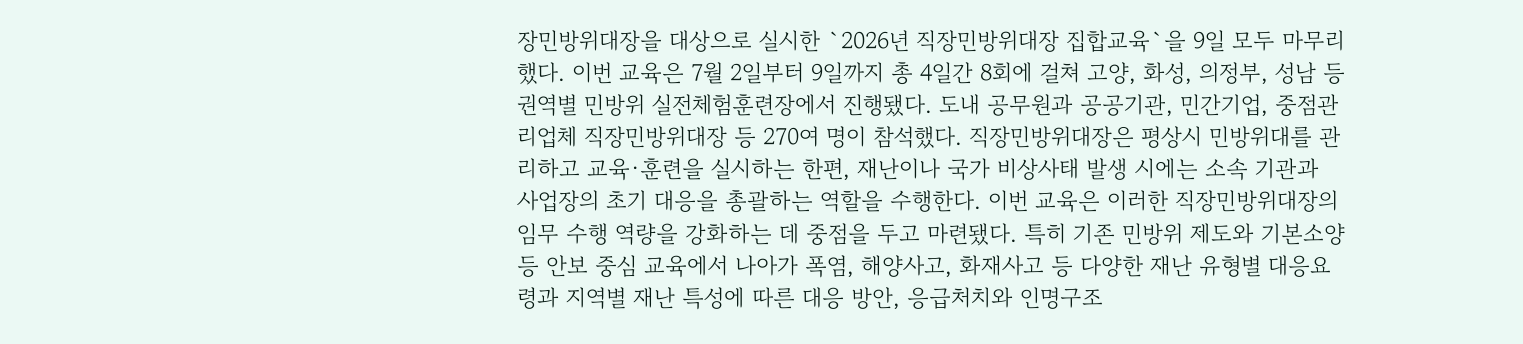장민방위대장을 대상으로 실시한 `2026년 직장민방위대장 집합교육`을 9일 모두 마무리했다. 이번 교육은 7월 2일부터 9일까지 총 4일간 8회에 걸쳐 고양, 화성, 의정부, 성남 등 권역별 민방위 실전체험훈련장에서 진행됐다. 도내 공무원과 공공기관, 민간기업, 중점관리업체 직장민방위대장 등 270여 명이 참석했다. 직장민방위대장은 평상시 민방위대를 관리하고 교육·훈련을 실시하는 한편, 재난이나 국가 비상사태 발생 시에는 소속 기관과 사업장의 초기 대응을 총괄하는 역할을 수행한다. 이번 교육은 이러한 직장민방위대장의 임무 수행 역량을 강화하는 데 중점을 두고 마련됐다. 특히 기존 민방위 제도와 기본소양 등 안보 중심 교육에서 나아가 폭염, 해양사고, 화재사고 등 다양한 재난 유형별 대응요령과 지역별 재난 특성에 따른 대응 방안, 응급처치와 인명구조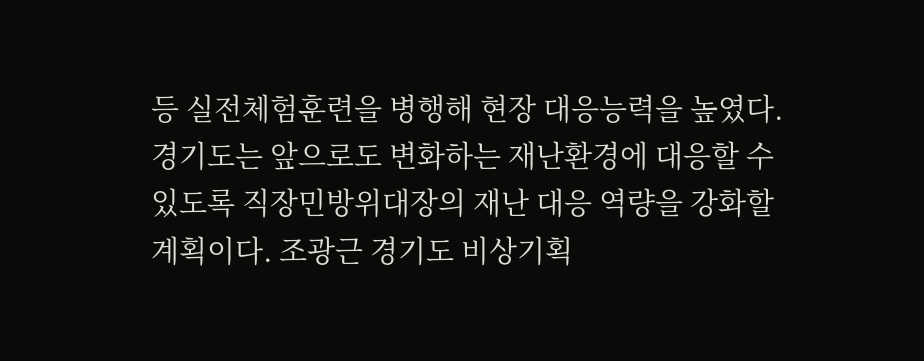등 실전체험훈련을 병행해 현장 대응능력을 높였다. 경기도는 앞으로도 변화하는 재난환경에 대응할 수 있도록 직장민방위대장의 재난 대응 역량을 강화할 계획이다. 조광근 경기도 비상기획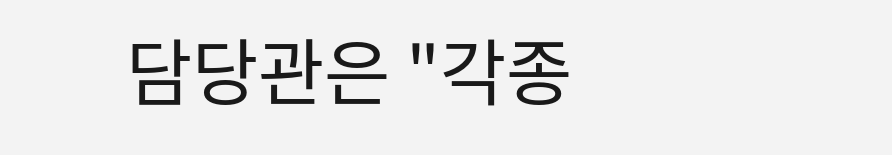담당관은 "각종